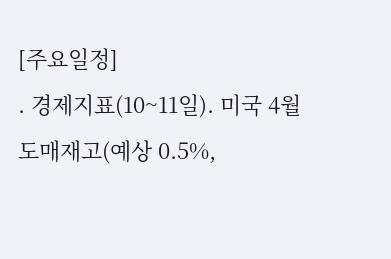[주요일정]
. 경제지표(10~11일). 미국 4월 도매재고(예상 0.5%,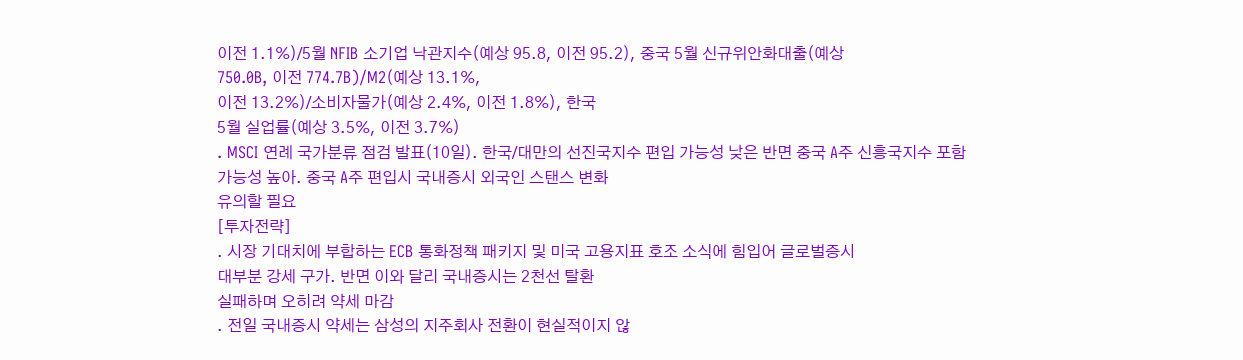이전 1.1%)/5월 NFIB 소기업 낙관지수(예상 95.8, 이전 95.2), 중국 5월 신규위안화대출(예상
750.0B, 이전 774.7B)/M2(예상 13.1%,
이전 13.2%)/소비자물가(예상 2.4%, 이전 1.8%), 한국
5월 실업률(예상 3.5%, 이전 3.7%)
. MSCI 연례 국가분류 점검 발표(10일). 한국/대만의 선진국지수 편입 가능성 낮은 반면 중국 A주 신흥국지수 포함
가능성 높아. 중국 A주 편입시 국내증시 외국인 스탠스 변화
유의할 필요
[투자전략]
. 시장 기대치에 부합하는 ECB 통화정책 패키지 및 미국 고용지표 호조 소식에 힘입어 글로벌증시
대부분 강세 구가. 반면 이와 달리 국내증시는 2천선 탈환
실패하며 오히려 약세 마감
. 전일 국내증시 약세는 삼성의 지주회사 전환이 현실적이지 않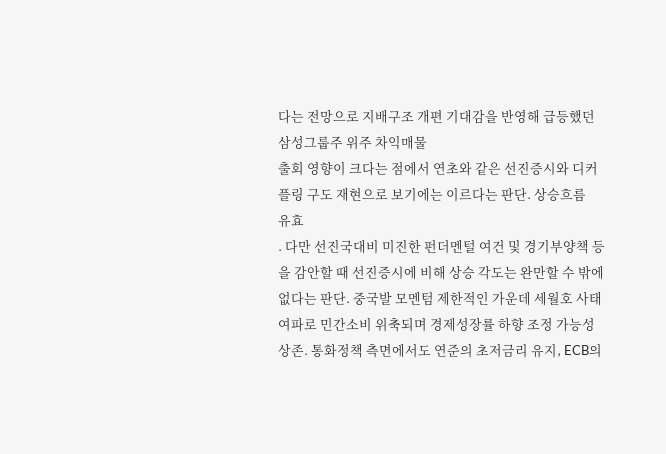다는 전망으로 지배구조 개편 기대감을 반영해 급등했던 삼성그룹주 위주 차익매물
출회 영향이 크다는 점에서 연초와 같은 선진증시와 디커플링 구도 재현으로 보기에는 이르다는 판단. 상승흐름
유효
. 다만 선진국대비 미진한 펀더멘털 여건 및 경기부양책 등을 감안할 때 선진증시에 비해 상승 각도는 완만할 수 밖에 없다는 판단. 중국발 모멘텀 제한적인 가운데 세월호 사태 여파로 민간소비 위축되며 경제성장률 하향 조정 가능성 상존. 통화정책 측면에서도 연준의 초저금리 유지, ECB의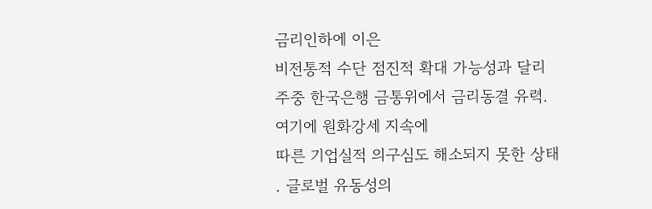금리인하에 이은
비전통적 수단 점진적 확대 가능성과 달리 주중 한국은행 금통위에서 금리동결 유력. 여기에 원화강세 지속에
따른 기업실적 의구심도 해소되지 못한 상태
. 글로벌 유동성의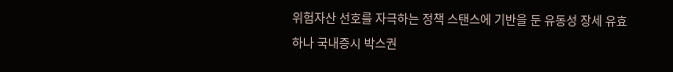위험자산 선호를 자극하는 정책 스탠스에 기반을 둔 유동성 장세 유효하나 국내증시 박스권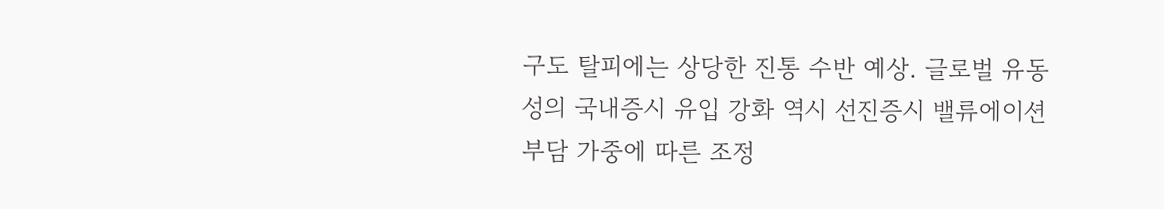구도 탈피에는 상당한 진통 수반 예상. 글로벌 유동성의 국내증시 유입 강화 역시 선진증시 밸류에이션
부담 가중에 따른 조정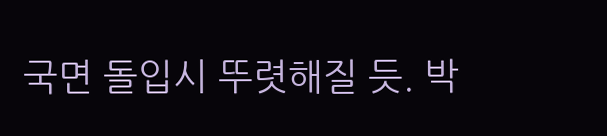국면 돌입시 뚜렷해질 듯. 박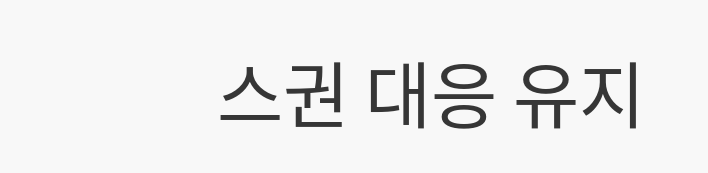스권 대응 유지